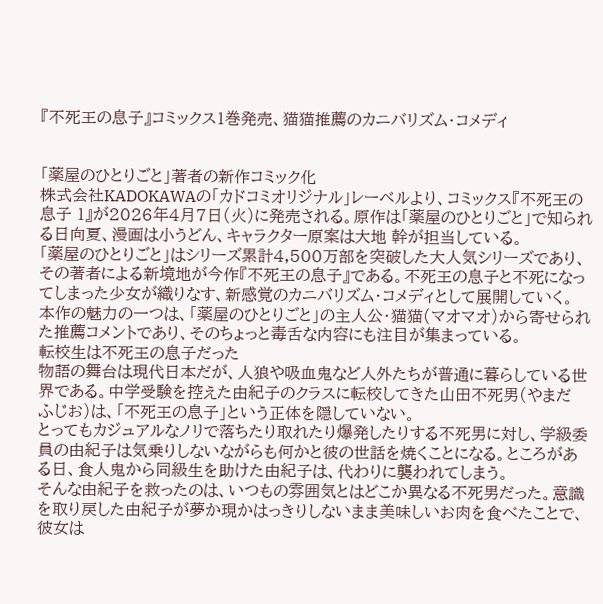『不死王の息子』コミックス1巻発売、猫猫推薦のカニバリズム・コメディ


「薬屋のひとりごと」著者の新作コミック化
株式会社KADOKAWAの「カドコミオリジナル」レーベルより、コミックス『不死王の息子 1』が2026年4月7日(火)に発売される。原作は「薬屋のひとりごと」で知られる日向夏、漫画は小うどん、キャラクター原案は大地 幹が担当している。
「薬屋のひとりごと」はシリーズ累計4,500万部を突破した大人気シリーズであり、その著者による新境地が今作『不死王の息子』である。不死王の息子と不死になってしまった少女が織りなす、新感覚のカニバリズム・コメディとして展開していく。
本作の魅力の一つは、「薬屋のひとりごと」の主人公・猫猫(マオマオ)から寄せられた推薦コメントであり、そのちょっと毒舌な内容にも注目が集まっている。
転校生は不死王の息子だった
物語の舞台は現代日本だが、人狼や吸血鬼など人外たちが普通に暮らしている世界である。中学受験を控えた由紀子のクラスに転校してきた山田不死男(やまだ ふじお)は、「不死王の息子」という正体を隠していない。
とってもカジュアルなノリで落ちたり取れたり爆発したりする不死男に対し、学級委員の由紀子は気乗りしないながらも何かと彼の世話を焼くことになる。ところがある日、食人鬼から同級生を助けた由紀子は、代わりに襲われてしまう。
そんな由紀子を救ったのは、いつもの雰囲気とはどこか異なる不死男だった。意識を取り戻した由紀子が夢か現かはっきりしないまま美味しいお肉を食べたことで、彼女は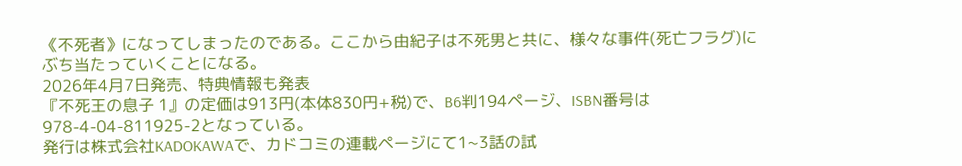《不死者》になってしまったのである。ここから由紀子は不死男と共に、様々な事件(死亡フラグ)にぶち当たっていくことになる。
2026年4月7日発売、特典情報も発表
『不死王の息子 1』の定価は913円(本体830円+税)で、B6判194ページ、ISBN番号は978-4-04-811925-2となっている。
発行は株式会社KADOKAWAで、カドコミの連載ページにて1~3話の試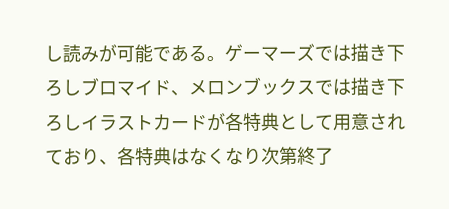し読みが可能である。ゲーマーズでは描き下ろしブロマイド、メロンブックスでは描き下ろしイラストカードが各特典として用意されており、各特典はなくなり次第終了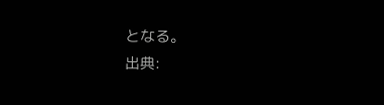となる。
出典: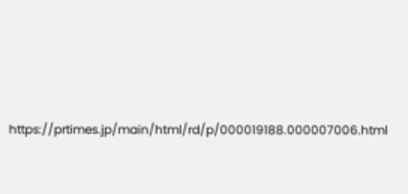https://prtimes.jp/main/html/rd/p/000019188.000007006.html